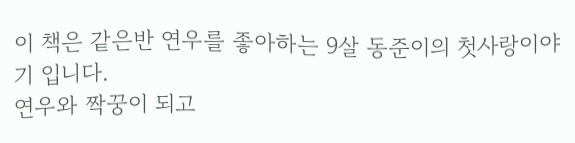이 책은 같은반 연우를 좋아하는 9살 동준이의 첫사랑이야기 입니다.
연우와 짝꿍이 되고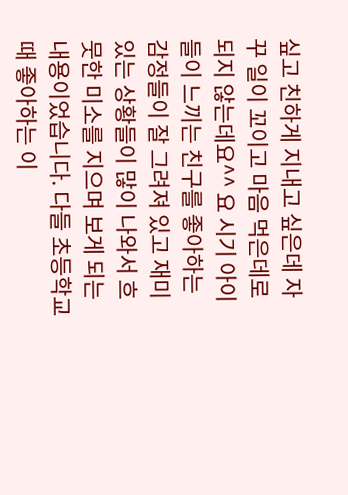싶고 친하게 지내고 싶은데 자꾸 일이 꼬이고 마음 먹은데로 되지 않는데요^^ 요 시기 아이들이 느끼는 친구를 좋아하는 감정들이 잘 그려져 있고 재미있는 상황들이 많이 나와서 흐뭇한 미소를 지으며 보게 되는 내용이었습니다. 다들 초등학교 때 좋아하는 이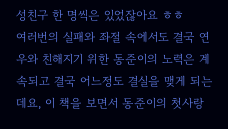성친구 한 명씩은 있었잖아요 ㅎㅎ
여러번의 실패와 좌절 속에서도 결국 연우와 친해지기 위한 동준이의 노력은 계속되고 결국 어느정도 결실을 맺게 되는데요, 이 책을 보면서 동준이의 첫사랑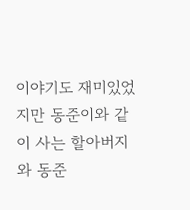이야기도 재미있었지만 동준이와 같이 사는 할아버지와 동준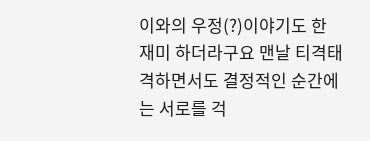이와의 우정(?)이야기도 한 재미 하더라구요 맨날 티격태격하면서도 결정적인 순간에는 서로를 걱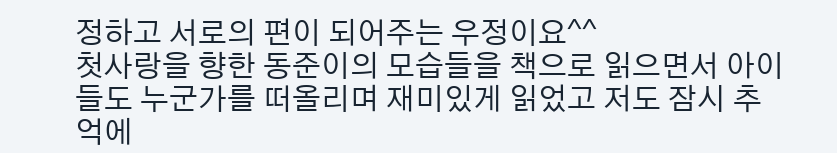정하고 서로의 편이 되어주는 우정이요^^
첫사랑을 향한 동준이의 모습들을 책으로 읽으면서 아이들도 누군가를 떠올리며 재미있게 읽었고 저도 잠시 추억에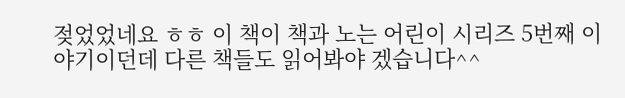젖었었네요 ㅎㅎ 이 책이 책과 노는 어린이 시리즈 5번째 이야기이던데 다른 책들도 읽어봐야 겠습니다^^